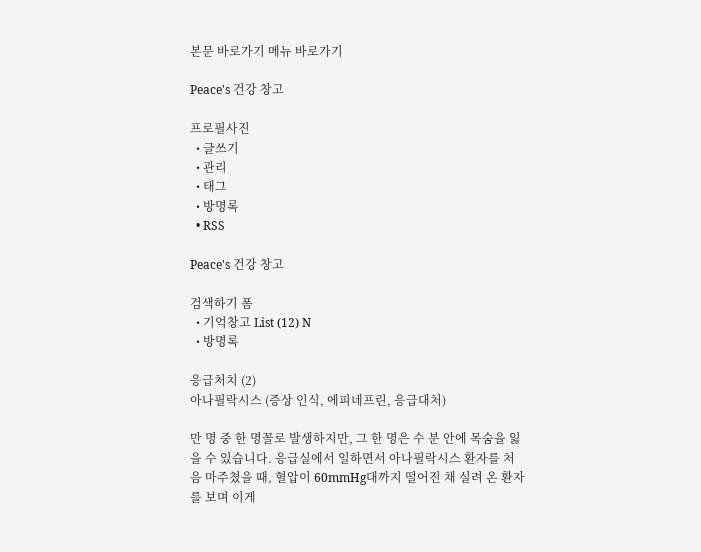본문 바로가기 메뉴 바로가기

Peace's 건강 창고

프로필사진
  • 글쓰기
  • 관리
  • 태그
  • 방명록
  • RSS

Peace's 건강 창고

검색하기 폼
  • 기억창고 List (12) N
  • 방명록

응급처치 (2)
아나필락시스 (증상 인식, 에피네프린, 응급대처)

만 명 중 한 명꼴로 발생하지만, 그 한 명은 수 분 안에 목숨을 잃을 수 있습니다. 응급실에서 일하면서 아나필락시스 환자를 처음 마주쳤을 때, 혈압이 60mmHg대까지 떨어진 채 실려 온 환자를 보며 이게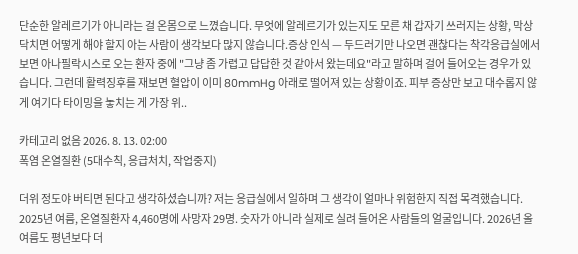단순한 알레르기가 아니라는 걸 온몸으로 느꼈습니다. 무엇에 알레르기가 있는지도 모른 채 갑자기 쓰러지는 상황, 막상 닥치면 어떻게 해야 할지 아는 사람이 생각보다 많지 않습니다.증상 인식 — 두드러기만 나오면 괜찮다는 착각응급실에서 보면 아나필락시스로 오는 환자 중에 "그냥 좀 가렵고 답답한 것 같아서 왔는데요"라고 말하며 걸어 들어오는 경우가 있습니다. 그런데 활력징후를 재보면 혈압이 이미 80mmHg 아래로 떨어져 있는 상황이죠. 피부 증상만 보고 대수롭지 않게 여기다 타이밍을 놓치는 게 가장 위..

카테고리 없음 2026. 8. 13. 02:00
폭염 온열질환 (5대수칙, 응급처치, 작업중지)

더위 정도야 버티면 된다고 생각하셨습니까? 저는 응급실에서 일하며 그 생각이 얼마나 위험한지 직접 목격했습니다. 2025년 여름, 온열질환자 4,460명에 사망자 29명. 숫자가 아니라 실제로 실려 들어온 사람들의 얼굴입니다. 2026년 올여름도 평년보다 더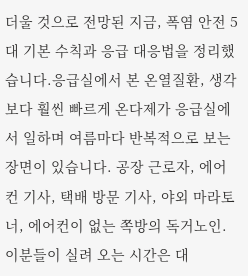더울 것으로 전망된 지금, 폭염 안전 5대 기본 수칙과 응급 대응법을 정리했습니다.응급실에서 본 온열질환, 생각보다 훨씬 빠르게 온다제가 응급실에서 일하며 여름마다 반복적으로 보는 장면이 있습니다. 공장 근로자, 에어컨 기사, 택배 방문 기사, 야외 마라토너, 에어컨이 없는 쪽방의 독거노인. 이분들이 실려 오는 시간은 대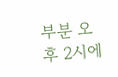부분 오후 2시에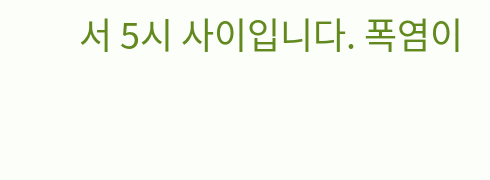서 5시 사이입니다. 폭염이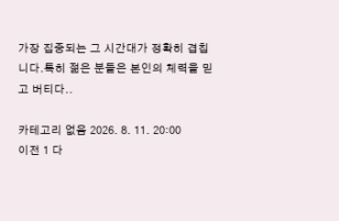가장 집중되는 그 시간대가 정확히 겹칩니다.특히 젊은 분들은 본인의 체력을 믿고 버티다..

카테고리 없음 2026. 8. 11. 20:00
이전 1 다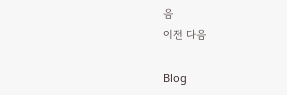음
이전 다음

Blog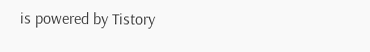is powered by Tistory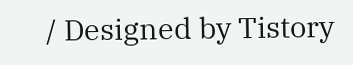/ Designed by Tistory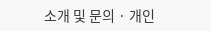소개 및 문의 · 개인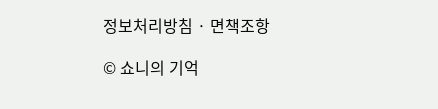정보처리방침 · 면책조항

© 쇼니의 기억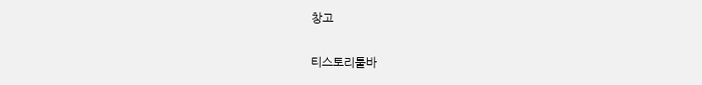창고

티스토리툴바